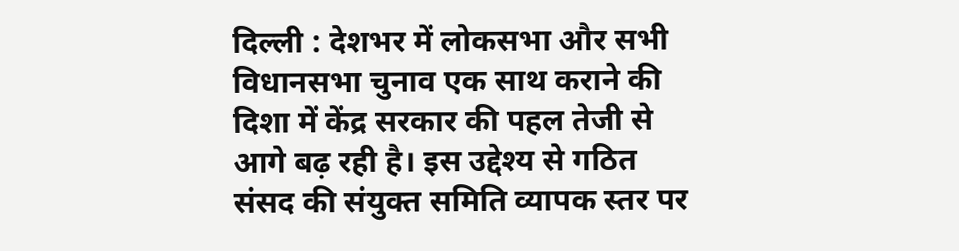दिल्ली : देशभर में लोकसभा और सभी विधानसभा चुनाव एक साथ कराने की दिशा में केंद्र सरकार की पहल तेजी से आगे बढ़ रही है। इस उद्देश्य से गठित संसद की संयुक्त समिति व्यापक स्तर पर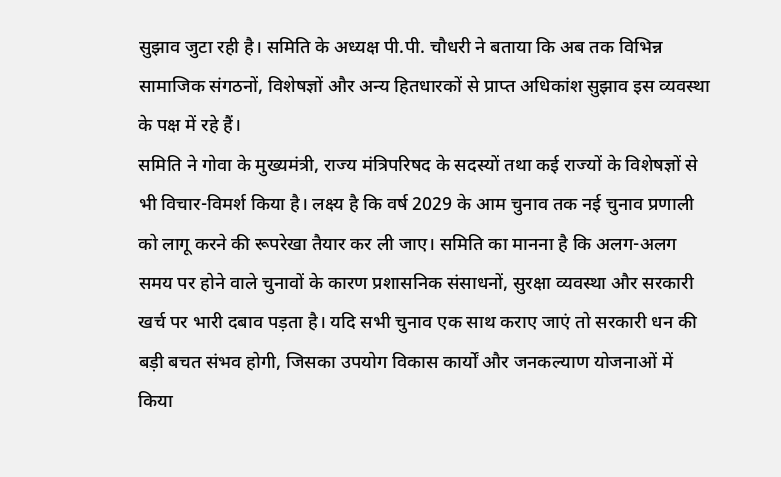सुझाव जुटा रही है। समिति के अध्यक्ष पी.पी. चौधरी ने बताया कि अब तक विभिन्न सामाजिक संगठनों, विशेषज्ञों और अन्य हितधारकों से प्राप्त अधिकांश सुझाव इस व्यवस्था के पक्ष में रहे हैं।
समिति ने गोवा के मुख्यमंत्री, राज्य मंत्रिपरिषद के सदस्यों तथा कई राज्यों के विशेषज्ञों से भी विचार-विमर्श किया है। लक्ष्य है कि वर्ष 2029 के आम चुनाव तक नई चुनाव प्रणाली को लागू करने की रूपरेखा तैयार कर ली जाए। समिति का मानना है कि अलग-अलग समय पर होने वाले चुनावों के कारण प्रशासनिक संसाधनों, सुरक्षा व्यवस्था और सरकारी खर्च पर भारी दबाव पड़ता है। यदि सभी चुनाव एक साथ कराए जाएं तो सरकारी धन की बड़ी बचत संभव होगी, जिसका उपयोग विकास कार्यों और जनकल्याण योजनाओं में किया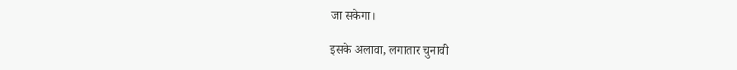जा सकेगा।

इसके अलावा, लगातार चुनावी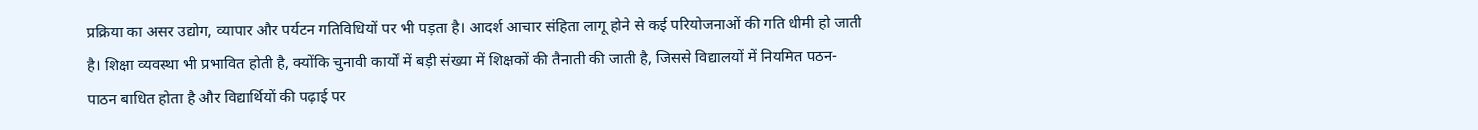प्रक्रिया का असर उद्योग, व्यापार और पर्यटन गतिविधियों पर भी पड़ता है। आदर्श आचार संहिता लागू होने से कई परियोजनाओं की गति धीमी हो जाती है। शिक्षा व्यवस्था भी प्रभावित होती है, क्योंकि चुनावी कार्यों में बड़ी संख्या में शिक्षकों की तैनाती की जाती है, जिससे विद्यालयों में नियमित पठन-पाठन बाधित होता है और विद्यार्थियों की पढ़ाई पर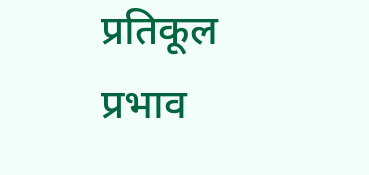प्रतिकूल प्रभाव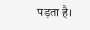पड़ता है।